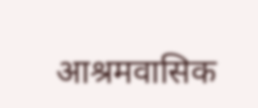आश्रमवासिक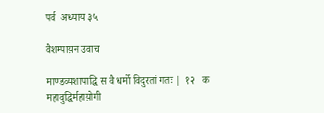पर्व  अध्याय ३५

वैशम्पाय़न उवाच

माण्डव्यशापाद्धि स वै धर्मो विदुरतां गतः |  १२   क
महावुद्धिर्महाय़ोगी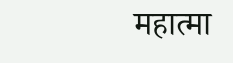महात्मा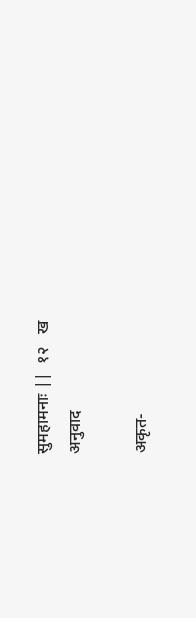सुमहामनाः ||  १२   ख
अनुवाद

अकृत-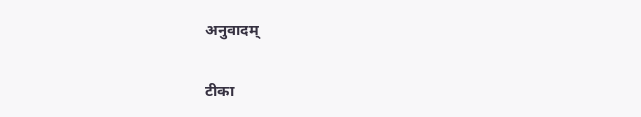अनुवादम्

टीका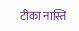टीका नास्ति